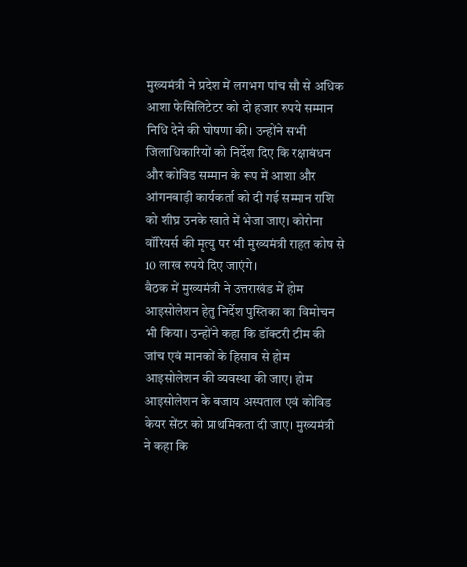मुख्यमंत्री ने प्रदेश में लगभग पांच सौ से अधिक आशा फेसिलिटेटर को दो हजार रुपये सम्मान निधि देने की घोषणा की। उन्होंने सभी जिलाधिकारियों को निर्देश दिए कि रक्षाबंधन और कोविड सम्मान के रूप में आशा और आंगनबाड़ी कार्यकर्ता को दी गई सम्मान राशि को शीघ्र उनके खाते में भेजा जाए। कोरोना वॉरियर्स की मृत्यु पर भी मुख्यमंत्री राहत कोष से 10 लाख रुपये दिए जाएंगे।
बैठक में मुख्यमंत्री ने उत्तराखंड में होम आइसोलेशन हेतु निर्देश पुस्तिका का विमोचन भी किया। उन्होंने कहा कि डॉक्टरी टीम की जांच एवं मानकों के हिसाब से होम आइसोलेशन की व्यवस्था की जाए। होम आइसोलेशन के बजाय अस्पताल एवं कोविड केयर सेंटर को प्राथमिकता दी जाए। मुख्यमंत्री ने कहा कि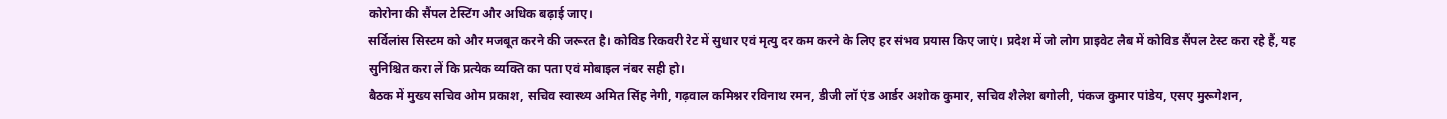कोरोना की सैंपल टेस्टिंग और अधिक बढ़ाई जाए।
सर्विलांस सिस्टम को और मजबूत करने की जरूरत है। कोविड रिकवरी रेट में सुधार एवं मृत्यु दर कम करने के लिए हर संभव प्रयास किए जाएं। प्रदेश में जो लोग प्राइवेट लैब में कोविड सैंपल टेस्ट करा रहे हैं, यह सुनिश्चित करा लें कि प्रत्येक व्यक्ति का पता एवं मोबाइल नंबर सही हो।
बैठक में मुख्य सचिव ओम प्रकाश, सचिव स्वास्थ्य अमित सिंह नेगी, गढ़वाल कमिश्नर रविनाथ रमन, डीजी लॉ एंड आर्डर अशोक कुमार, सचिव शैलेश बगोली, पंकज कुमार पांडेय, एसए मुरूगेशन,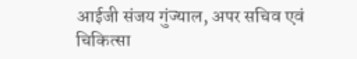आईजी संजय गुंज्याल, अपर सचिव एवं चिकित्सा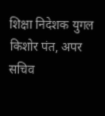शिक्षा निदेशक युगल किशोर पंत, अपर सचिव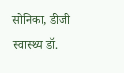सोनिका, डीजी स्वास्थ्य डॉ.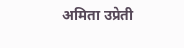अमिता उप्रेती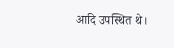आदि उपस्थित थे।